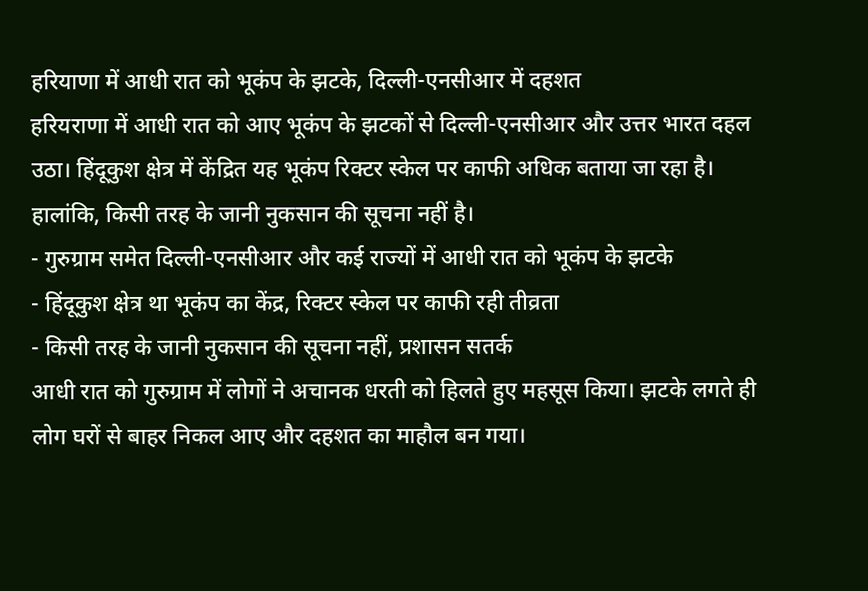हरियाणा में आधी रात को भूकंप के झटके, दिल्ली-एनसीआर में दहशत
हरियराणा में आधी रात को आए भूकंप के झटकों से दिल्ली-एनसीआर और उत्तर भारत दहल उठा। हिंदूकुश क्षेत्र में केंद्रित यह भूकंप रिक्टर स्केल पर काफी अधिक बताया जा रहा है। हालांकि, किसी तरह के जानी नुकसान की सूचना नहीं है।
- गुरुग्राम समेत दिल्ली-एनसीआर और कई राज्यों में आधी रात को भूकंप के झटके
- हिंदूकुश क्षेत्र था भूकंप का केंद्र, रिक्टर स्केल पर काफी रही तीव्रता
- किसी तरह के जानी नुकसान की सूचना नहीं, प्रशासन सतर्क
आधी रात को गुरुग्राम में लोगों ने अचानक धरती को हिलते हुए महसूस किया। झटके लगते ही लोग घरों से बाहर निकल आए और दहशत का माहौल बन गया।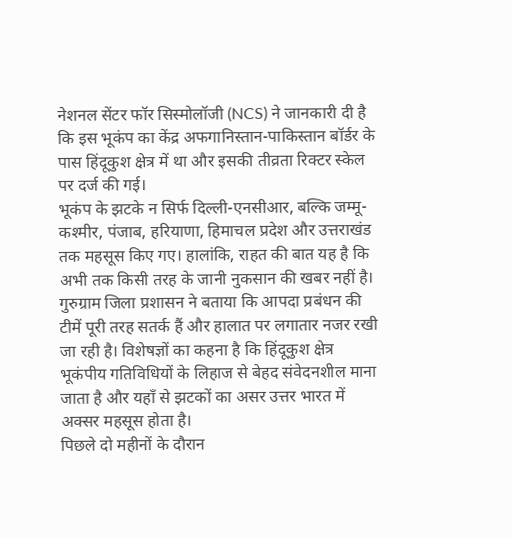नेशनल सेंटर फॉर सिस्मोलॉजी (NCS) ने जानकारी दी है कि इस भूकंप का केंद्र अफगानिस्तान-पाकिस्तान बॉर्डर के पास हिंदूकुश क्षेत्र में था और इसकी तीव्रता रिक्टर स्केल पर दर्ज की गई।
भूकंप के झटके न सिर्फ दिल्ली-एनसीआर, बल्कि जम्मू-कश्मीर, पंजाब, हरियाणा, हिमाचल प्रदेश और उत्तराखंड तक महसूस किए गए। हालांकि, राहत की बात यह है कि अभी तक किसी तरह के जानी नुकसान की खबर नहीं है।
गुरुग्राम जिला प्रशासन ने बताया कि आपदा प्रबंधन की टीमें पूरी तरह सतर्क हैं और हालात पर लगातार नजर रखी जा रही है। विशेषज्ञों का कहना है कि हिंदूकुश क्षेत्र भूकंपीय गतिविधियों के लिहाज से बेहद संवेदनशील माना जाता है और यहाँ से झटकों का असर उत्तर भारत में अक्सर महसूस होता है।
पिछले दो महीनों के दौरान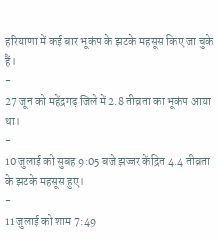हरियाणा में कई बार भूकंप के झटके महसूस किए जा चुके हैं।
-
27 जून को महेंद्रगढ़ जिले में 2.8 तीव्रता का भूकंप आया था।
-
10 जुलाई को सुबह 9:05 बजे झज्जर केंद्रित 4.4 तीव्रता के झटके महसूस हुए।
-
11 जुलाई को शाम 7:49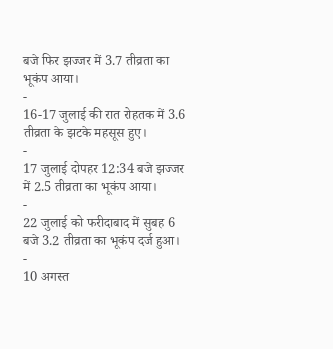बजे फिर झज्जर में 3.7 तीव्रता का भूकंप आया।
-
16-17 जुलाई की रात रोहतक में 3.6 तीव्रता के झटके महसूस हुए।
-
17 जुलाई दोपहर 12:34 बजे झज्जर में 2.5 तीव्रता का भूकंप आया।
-
22 जुलाई को फरीदाबाद में सुबह 6 बजे 3.2 तीव्रता का भूकंप दर्ज हुआ।
-
10 अगस्त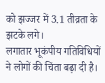को झज्जर में 3.1 तीव्रता के झटके लगे।
लगातार भूकंपीय गतिविधियों ने लोगों की चिंता बढ़ा दी है।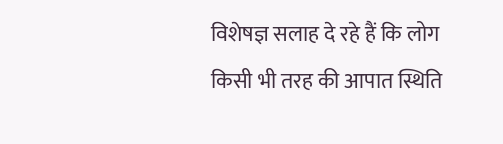विशेषज्ञ सलाह दे रहे हैं कि लोग किसी भी तरह की आपात स्थिति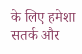के लिए हमेशा सतर्क और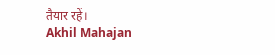तैयार रहें।
Akhil Mahajan